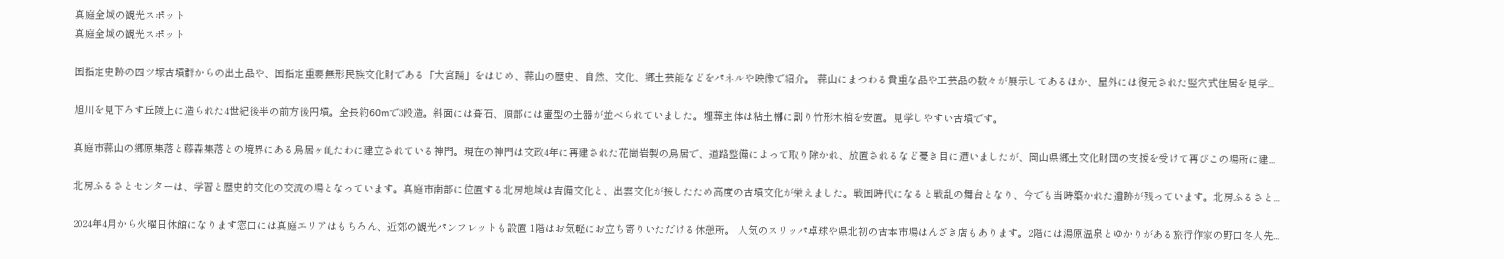真庭全域の観光スポット
真庭全域の観光スポット

国指定史跡の四ツ塚古墳群からの出土品や、国指定重要無形民族文化財である「大宮踊」をはじめ、蒜山の歴史、自然、文化、郷土芸能などをパネルや映像で紹介。 蒜山にまつわる貴重な品や工芸品の数々が展示してあるほか、屋外には復元された竪穴式住居を見学...

旭川を見下ろす丘陵上に造られた4世紀後半の前方後円墳。全長約60mで3段造。斜面には葺石、頂部には壷型の土器が並べられていました。埋葬主体は粘土槨に割り竹形木棺を安置。見学しやすい古墳です。

真庭市蒜山の郷原集落と藤森集落との境界にある鳥居ヶ乢たわに建立されている神門。現在の神門は文政4年に再建された花崗岩製の鳥居で、道路整備によって取り除かれ、放置されるなど憂き目に遭いましたが、岡山県郷土文化財団の支援を受けて再びこの場所に建...

北房ふるさとセンターは、学習と歴史的文化の交流の場となっています。真庭市南部に位置する北房地域は吉備文化と、出雲文化が接したため高度の古墳文化が栄えました。戦国時代になると戦乱の舞台となり、今でも当時築かれた遺跡が残っています。北房ふるさと...

2024年4月から火曜日休館になります窓口には真庭エリアはもちろん、近郊の観光パンフレットも設置 1階はお気軽にお立ち寄りいただける休憩所。 人気のスリッパ卓球や県北初の古本市場はんざき店もあります。2階には湯原温泉とゆかりがある旅行作家の野口冬人先...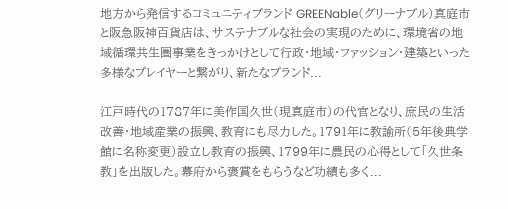地方から発信するコミュニティブランド GREENable(グリーナブル)真庭市と阪急阪神百貨店は、サステナブルな社会の実現のために、環境省の地域循環共生圏事業をきっかけとして行政・地域・ファッション・建築といった多様なプレイヤーと繋がり、新たなブランド...

江戸時代の1787年に美作国久世(現真庭市)の代官となり、庶民の生活改善・地域産業の振興、教育にも尽力した。1791年に教諭所(5年後典学館に名称変更)設立し教育の振興、1799年に農民の心得として「久世条教」を出版した。幕府から褒賞をもらうなど功績も多く...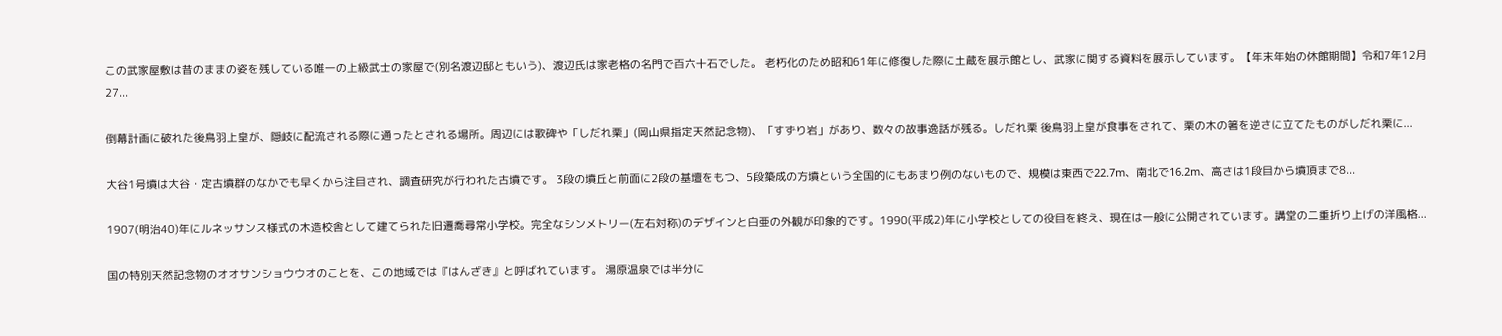この武家屋敷は昔のままの姿を残している唯一の上級武士の家屋で(別名渡辺邸ともいう)、渡辺氏は家老格の名門で百六十石でした。 老朽化のため昭和61年に修復した際に土蔵を展示館とし、武家に関する資料を展示しています。【年末年始の休館期間】令和7年12月27...

倒幕計画に破れた後鳥羽上皇が、隠岐に配流される際に通ったとされる場所。周辺には歌碑や「しだれ栗」(岡山県指定天然記念物)、「すずり岩」があり、数々の故事逸話が残る。しだれ栗 後鳥羽上皇が食事をされて、栗の木の箸を逆さに立てたものがしだれ栗に...

大谷1号墳は大谷・定古墳群のなかでも早くから注目され、調査研究が行われた古墳です。 3段の墳丘と前面に2段の基壇をもつ、5段築成の方墳という全国的にもあまり例のないもので、規模は東西で22.7m、南北で16.2m、高さは1段目から墳頂まで8...

1907(明治40)年にルネッサンス様式の木造校舎として建てられた旧遷喬尋常小学校。完全なシンメトリー(左右対称)のデザインと白亜の外観が印象的です。1990(平成2)年に小学校としての役目を終え、現在は一般に公開されています。講堂の二重折り上げの洋風格...

国の特別天然記念物のオオサンショウウオのことを、この地域では『はんざき』と呼ばれています。 湯原温泉では半分に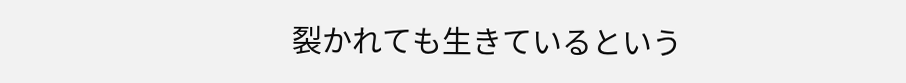裂かれても生きているという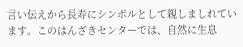言い伝えから長寿にシンボルとして親しましれています。このはんざきセンターでは、自然に生息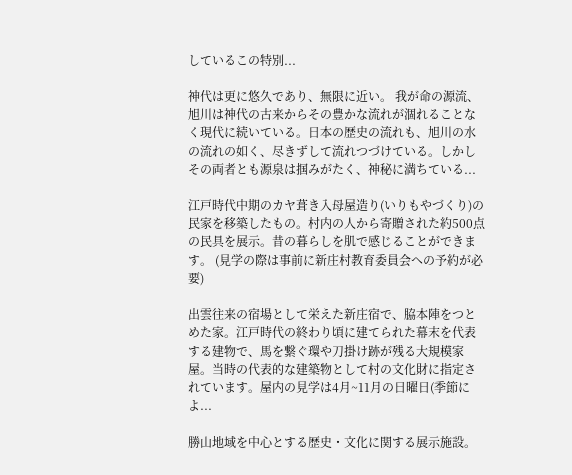しているこの特別...

神代は更に悠久であり、無限に近い。 我が命の源流、旭川は神代の古来からその豊かな流れが涸れることなく現代に続いている。日本の歴史の流れも、旭川の水の流れの如く、尽きずして流れつづけている。しかしその両者とも源泉は掴みがたく、神秘に満ちている...

江戸時代中期のカヤ葺き入母屋造り(いりもやづくり)の民家を移築したもの。村内の人から寄贈された約500点の民具を展示。昔の暮らしを肌で感じることができます。 (見学の際は事前に新庄村教育委員会への予約が必要)

出雲往来の宿場として栄えた新庄宿で、脇本陣をつとめた家。江戸時代の終わり頃に建てられた幕末を代表する建物で、馬を繋ぐ環や刀掛け跡が残る大規模家屋。当時の代表的な建築物として村の文化財に指定されています。屋内の見学は4月~11月の日曜日(季節によ...

勝山地域を中心とする歴史・文化に関する展示施設。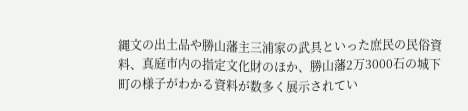縄文の出土品や勝山藩主三浦家の武具といった庶民の民俗資料、真庭市内の指定文化財のほか、勝山藩2万3000石の城下町の様子がわかる資料が数多く展示されてい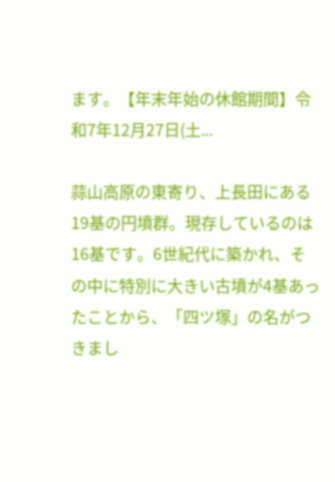ます。【年末年始の休館期間】令和7年12月27日(土...

蒜山高原の東寄り、上長田にある19基の円墳群。現存しているのは16基です。6世紀代に築かれ、その中に特別に大きい古墳が4基あったことから、「四ツ塚」の名がつきまし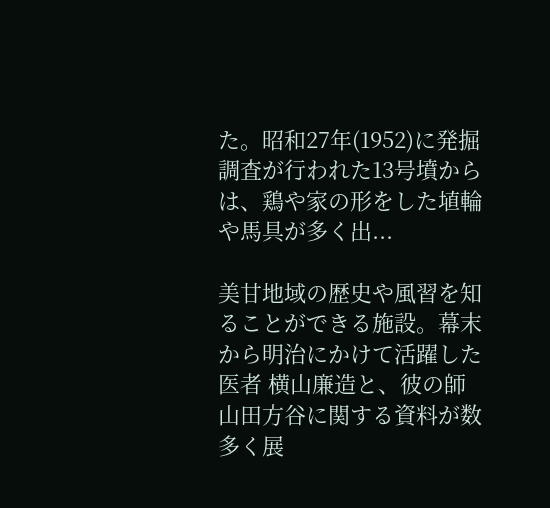た。昭和27年(1952)に発掘調査が行われた13号墳からは、鶏や家の形をした埴輪や馬具が多く出...

美甘地域の歴史や風習を知ることができる施設。幕末から明治にかけて活躍した医者 横山廉造と、彼の師 山田方谷に関する資料が数多く展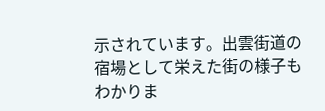示されています。出雲街道の宿場として栄えた街の様子もわかりま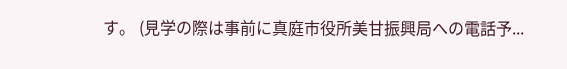す。 (見学の際は事前に真庭市役所美甘振興局への電話予...